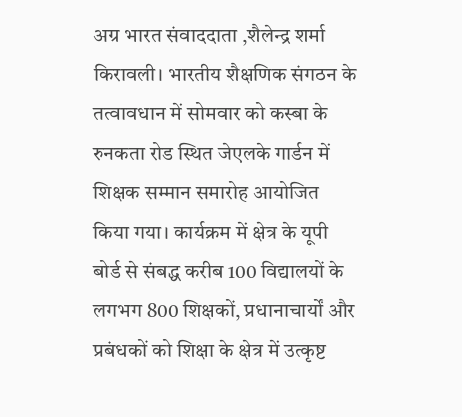अग्र भारत संवाददाता ,शैलेन्द्र शर्मा
किरावली। भारतीय शैक्षणिक संगठन के तत्वावधान में सोमवार को कस्बा के रुनकता रोड स्थित जेएलके गार्डन में शिक्षक सम्मान समारोह आयोजित किया गया। कार्यक्रम में क्षेत्र के यूपी बोर्ड से संबद्ध करीब 100 विद्यालयों के लगभग 800 शिक्षकों, प्रधानाचार्यों और प्रबंधकों को शिक्षा के क्षेत्र में उत्कृष्ट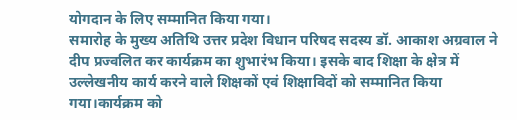योगदान के लिए सम्मानित किया गया।
समारोह के मुख्य अतिथि उत्तर प्रदेश विधान परिषद सदस्य डॉ. आकाश अग्रवाल ने दीप प्रज्वलित कर कार्यक्रम का शुभारंभ किया। इसके बाद शिक्षा के क्षेत्र में उल्लेखनीय कार्य करने वाले शिक्षकों एवं शिक्षाविदों को सम्मानित किया गया।कार्यक्रम को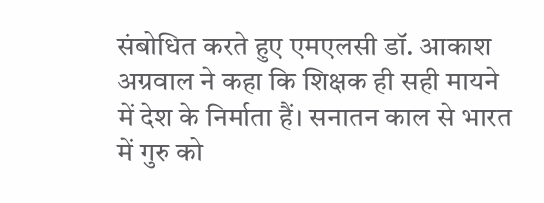संबोधित करते हुए एमएलसी डॉ. आकाश अग्रवाल ने कहा कि शिक्षक ही सही मायने में देश के निर्माता हैं। सनातन काल से भारत में गुरु को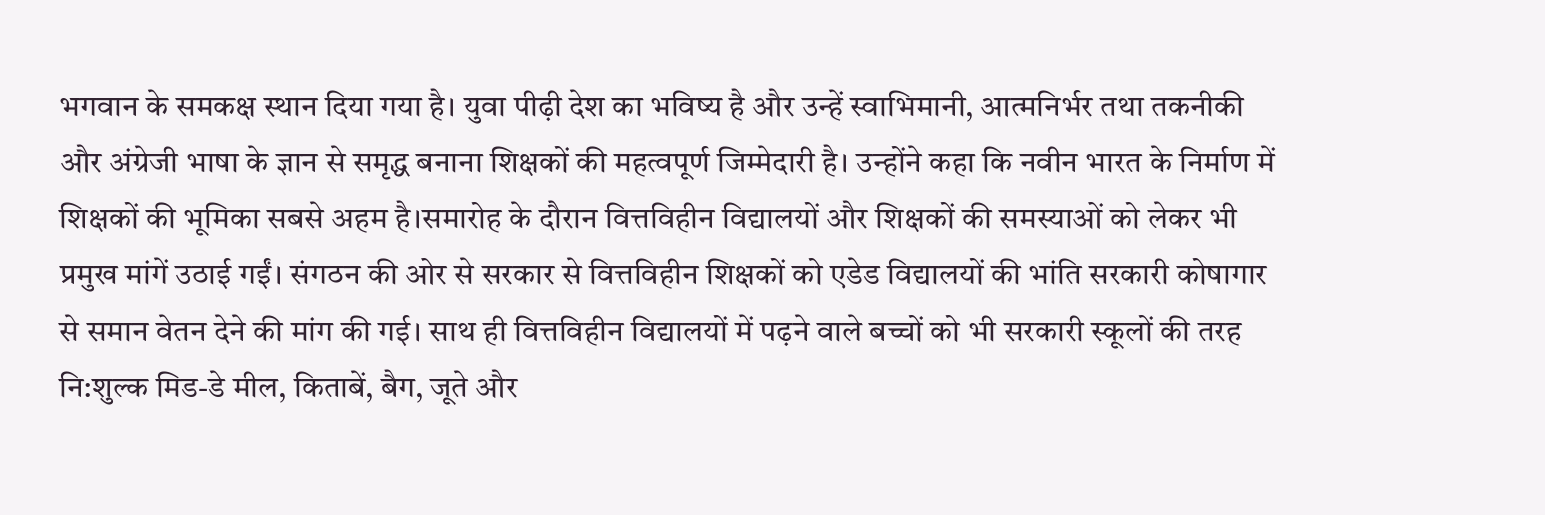भगवान के समकक्ष स्थान दिया गया है। युवा पीढ़ी देश का भविष्य है और उन्हें स्वाभिमानी, आत्मनिर्भर तथा तकनीकी और अंग्रेजी भाषा के ज्ञान से समृद्ध बनाना शिक्षकों की महत्वपूर्ण जिम्मेदारी है। उन्होंने कहा कि नवीन भारत के निर्माण में शिक्षकों की भूमिका सबसे अहम है।समारोह के दौरान वित्तविहीन विद्यालयों और शिक्षकों की समस्याओं को लेकर भी प्रमुख मांगें उठाई गईं। संगठन की ओर से सरकार से वित्तविहीन शिक्षकों को एडेड विद्यालयों की भांति सरकारी कोषागार से समान वेतन देने की मांग की गई। साथ ही वित्तविहीन विद्यालयों में पढ़ने वाले बच्चों को भी सरकारी स्कूलों की तरह नि:शुल्क मिड-डे मील, किताबें, बैग, जूते और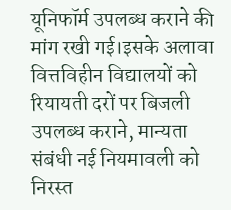यूनिफॉर्म उपलब्ध कराने की मांग रखी गई।इसके अलावा वित्तविहीन विद्यालयों को रियायती दरों पर बिजली उपलब्ध कराने, मान्यता संबंधी नई नियमावली को निरस्त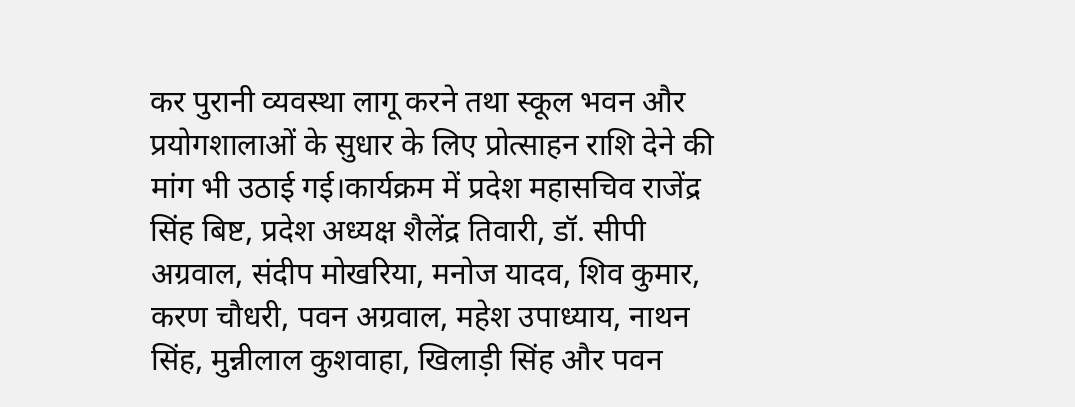कर पुरानी व्यवस्था लागू करने तथा स्कूल भवन और प्रयोगशालाओं के सुधार के लिए प्रोत्साहन राशि देने की मांग भी उठाई गई।कार्यक्रम में प्रदेश महासचिव राजेंद्र सिंह बिष्ट, प्रदेश अध्यक्ष शैलेंद्र तिवारी, डॉ. सीपी अग्रवाल, संदीप मोखरिया, मनोज यादव, शिव कुमार, करण चौधरी, पवन अग्रवाल, महेश उपाध्याय, नाथन सिंह, मुन्नीलाल कुशवाहा, खिलाड़ी सिंह और पवन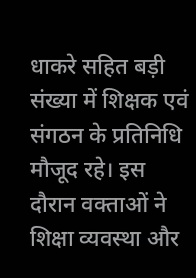धाकरे सहित बड़ी संख्या में शिक्षक एवं संगठन के प्रतिनिधि मौजूद रहे। इस दौरान वक्ताओं ने शिक्षा व्यवस्था और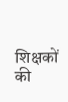शिक्षकों की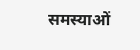समस्याओं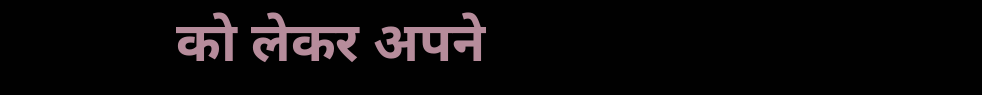को लेकर अपने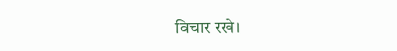विचार रखे।